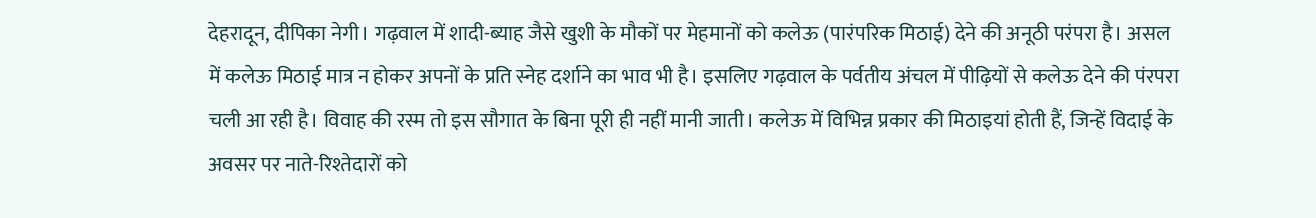देहरादून, दीपिका नेगी। गढ़वाल में शादी-ब्याह जैसे खुशी के मौकों पर मेहमानों को कलेऊ (पारंपरिक मिठाई) देने की अनूठी परंपरा है। असल में कलेऊ मिठाई मात्र न होकर अपनों के प्रति स्नेह दर्शाने का भाव भी है। इसलिए गढ़वाल के पर्वतीय अंचल में पीढ़ियों से कलेऊ देने की पंरपरा चली आ रही है। विवाह की रस्म तो इस सौगात के बिना पूरी ही नहीं मानी जाती। कलेऊ में विभिन्न प्रकार की मिठाइयां होती हैं, जिन्हें विदाई के अवसर पर नाते-रिश्तेदारों को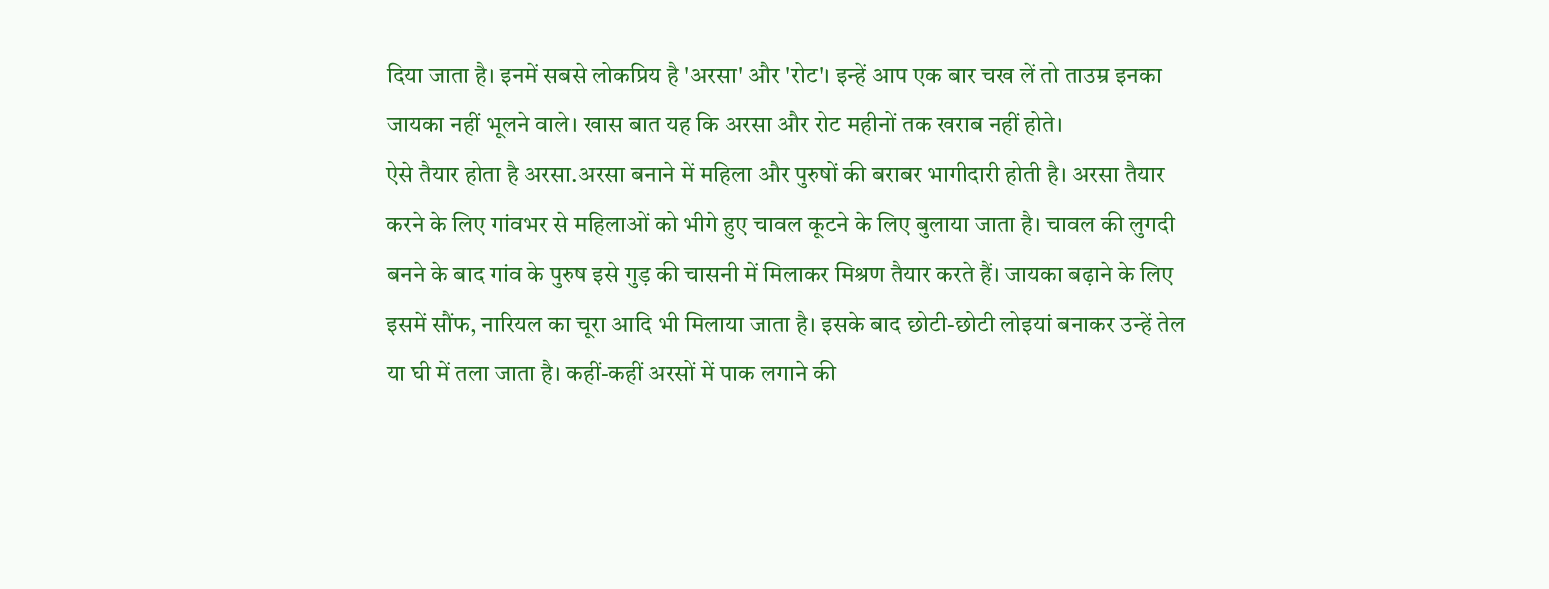दिया जाता है। इनमें सबसे लोकप्रिय है 'अरसा' और 'रोट'। इन्हें आप एक बार चख लें तो ताउम्र इनका जायका नहीं भूलने वाले। खास बात यह कि अरसा और रोट महीनों तक खराब नहीं होते।
ऐसे तैयार होता है अरसा.अरसा बनाने में महिला और पुरुषों की बराबर भागीदारी होती है। अरसा तैयार करने के लिए गांवभर से महिलाओं को भीगे हुए चावल कूटने के लिए बुलाया जाता है। चावल की लुगदी बनने के बाद गांव के पुरुष इसे गुड़ की चासनी में मिलाकर मिश्रण तैयार करते हैं। जायका बढ़ाने के लिए इसमें सौंफ, नारियल का चूरा आदि भी मिलाया जाता है। इसके बाद छोटी-छोटी लोइयां बनाकर उन्हें तेल या घी में तला जाता है। कहीं-कहीं अरसों में पाक लगाने की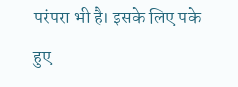परंपरा भी है। इसके लिए पके हुए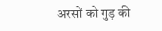अरसों को गुड़ की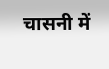चासनी में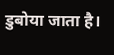डुबोया जाता है।